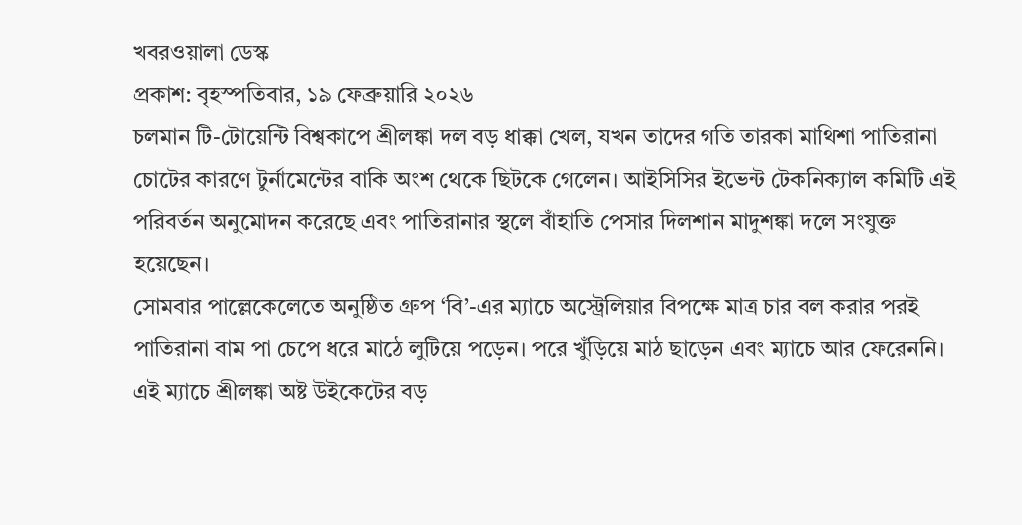খবরওয়ালা ডেস্ক
প্রকাশ: বৃহস্পতিবার, ১৯ ফেব্রুয়ারি ২০২৬
চলমান টি-টোয়েন্টি বিশ্বকাপে শ্রীলঙ্কা দল বড় ধাক্কা খেল, যখন তাদের গতি তারকা মাথিশা পাতিরানা চোটের কারণে টুর্নামেন্টের বাকি অংশ থেকে ছিটকে গেলেন। আইসিসির ইভেন্ট টেকনিক্যাল কমিটি এই পরিবর্তন অনুমোদন করেছে এবং পাতিরানার স্থলে বাঁহাতি পেসার দিলশান মাদুশঙ্কা দলে সংযুক্ত হয়েছেন।
সোমবার পাল্লেকেলেতে অনুষ্ঠিত গ্রুপ ‘বি’-এর ম্যাচে অস্ট্রেলিয়ার বিপক্ষে মাত্র চার বল করার পরই পাতিরানা বাম পা চেপে ধরে মাঠে লুটিয়ে পড়েন। পরে খুঁড়িয়ে মাঠ ছাড়েন এবং ম্যাচে আর ফেরেননি। এই ম্যাচে শ্রীলঙ্কা অষ্ট উইকেটের বড়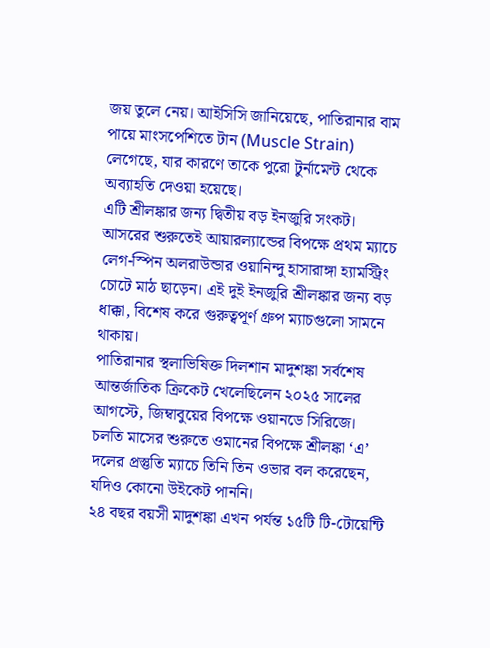জয় তুলে নেয়। আইসিসি জানিয়েছে, পাতিরানার বাম পায়ে মাংসপেশিতে টান (Muscle Strain) লেগেছে, যার কারণে তাকে পুরো টুর্নামেন্ট থেকে অব্যাহতি দেওয়া হয়েছে।
এটি শ্রীলঙ্কার জন্য দ্বিতীয় বড় ইনজুরি সংকট। আসরের শুরুতেই আয়ারল্যান্ডের বিপক্ষে প্রথম ম্যাচে লেগ-স্পিন অলরাউন্ডার ওয়ানিন্দু হাসারাঙ্গা হ্যামস্ট্রিং চোটে মাঠ ছাড়েন। এই দুই ইনজুরি শ্রীলঙ্কার জন্য বড় ধাক্কা, বিশেষ করে গুরুত্বপূর্ণ গ্রুপ ম্যাচগুলো সামনে থাকায়।
পাতিরানার স্থলাভিষিক্ত দিলশান মাদুশঙ্কা সর্বশেষ আন্তর্জাতিক ক্রিকেট খেলেছিলেন ২০২৫ সালের আগস্টে, জিম্বাবুয়ের বিপক্ষে ওয়ানডে সিরিজে। চলতি মাসের শুরুতে ওমানের বিপক্ষে শ্রীলঙ্কা ‘এ’ দলের প্রস্তুতি ম্যাচে তিনি তিন ওভার বল করেছেন, যদিও কোনো উইকেট পাননি।
২৪ বছর বয়সী মাদুশঙ্কা এখন পর্যন্ত ১৫টি টি-টোয়েন্টি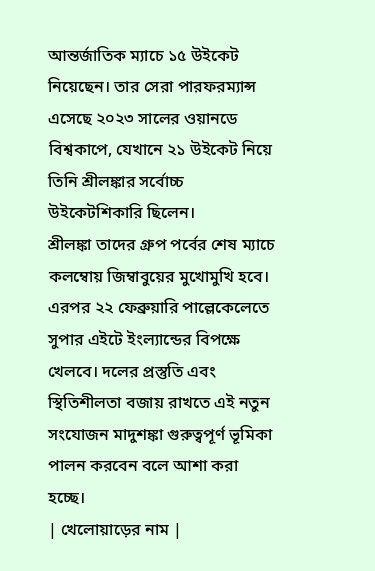আন্তর্জাতিক ম্যাচে ১৫ উইকেট নিয়েছেন। তার সেরা পারফরম্যান্স এসেছে ২০২৩ সালের ওয়ানডে বিশ্বকাপে, যেখানে ২১ উইকেট নিয়ে তিনি শ্রীলঙ্কার সর্বোচ্চ উইকেটশিকারি ছিলেন।
শ্রীলঙ্কা তাদের গ্রুপ পর্বের শেষ ম্যাচে কলম্বোয় জিম্বাবুয়ের মুখোমুখি হবে। এরপর ২২ ফেব্রুয়ারি পাল্লেকেলেতে সুপার এইটে ইংল্যান্ডের বিপক্ষে খেলবে। দলের প্রস্তুতি এবং স্থিতিশীলতা বজায় রাখতে এই নতুন সংযোজন মাদুশঙ্কা গুরুত্বপূর্ণ ভূমিকা পালন করবেন বলে আশা করা হচ্ছে।
| খেলোয়াড়ের নাম |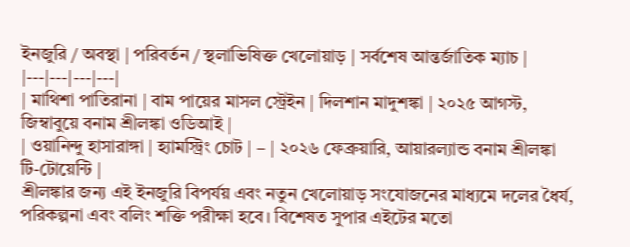ইনজুরি / অবস্থা | পরিবর্তন / স্থলাভিষিক্ত খেলোয়াড় | সর্বশেষ আন্তর্জাতিক ম্যাচ |
|---|---|---|---|
| মাথিশা পাতিরানা | বাম পায়ের মাসল স্ট্রেইন | দিলশান মাদুশঙ্কা | ২০২৫ আগস্ট, জিম্বাবুয়ে বনাম শ্রীলঙ্কা ওডিআই |
| ওয়ানিন্দু হাসারাঙ্গা | হ্যামস্ট্রিং চোট | – | ২০২৬ ফেব্রুয়ারি, আয়ারল্যান্ড বনাম শ্রীলঙ্কা টি-টোয়েন্টি |
শ্রীলঙ্কার জন্য এই ইনজুরি বিপর্যয় এবং নতুন খেলোয়াড় সংযোজনের মাধ্যমে দলের ধৈর্য, পরিকল্পনা এবং বলিং শক্তি পরীক্ষা হবে। বিশেষত সুপার এইটের মতো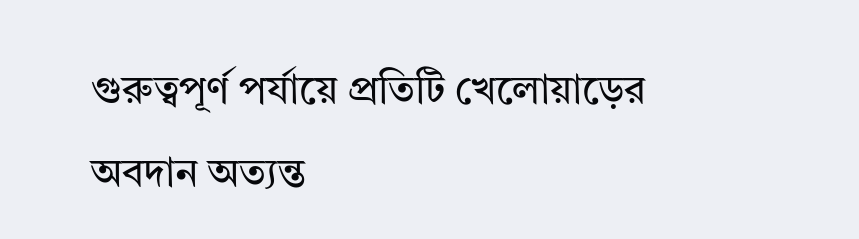গুরুত্বপূর্ণ পর্যায়ে প্রতিটি খেলোয়াড়ের অবদান অত্যন্ত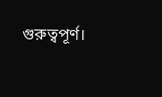গুরুত্বপূর্ণ।